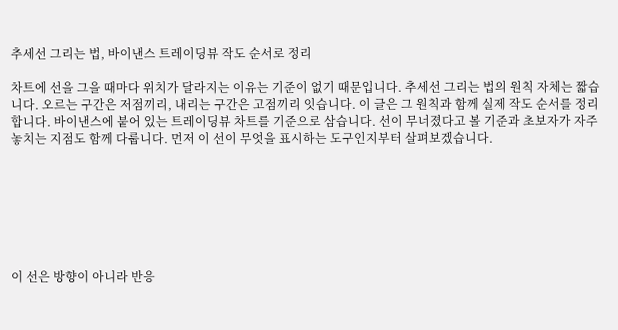추세선 그리는 법, 바이낸스 트레이딩뷰 작도 순서로 정리

차트에 선을 그을 때마다 위치가 달라지는 이유는 기준이 없기 때문입니다. 추세선 그리는 법의 원칙 자체는 짧습니다. 오르는 구간은 저점끼리, 내리는 구간은 고점끼리 잇습니다. 이 글은 그 원칙과 함께 실제 작도 순서를 정리합니다. 바이낸스에 붙어 있는 트레이딩뷰 차트를 기준으로 삼습니다. 선이 무너졌다고 볼 기준과 초보자가 자주 놓치는 지점도 함께 다룹니다. 먼저 이 선이 무엇을 표시하는 도구인지부터 살펴보겠습니다.







이 선은 방향이 아니라 반응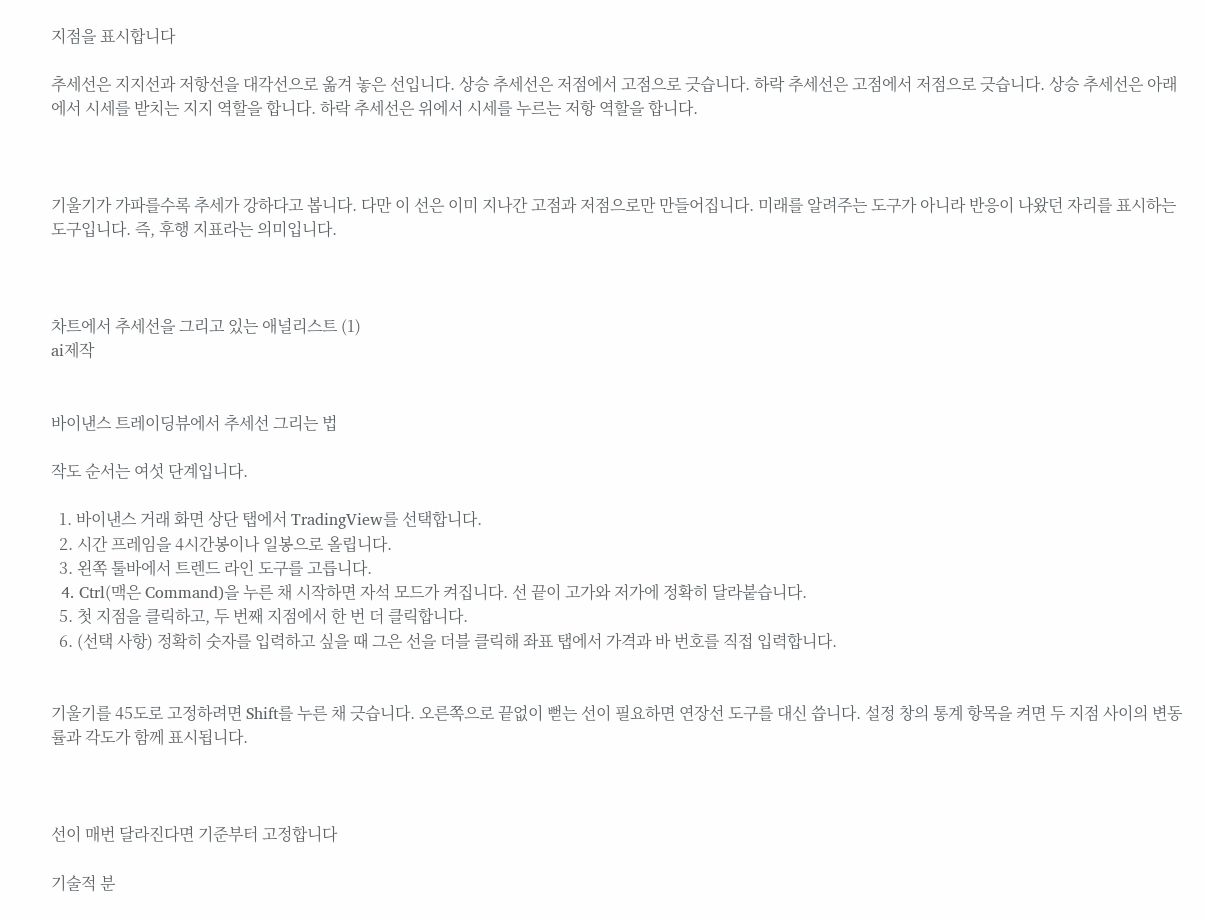지점을 표시합니다

추세선은 지지선과 저항선을 대각선으로 옮겨 놓은 선입니다. 상승 추세선은 저점에서 고점으로 긋습니다. 하락 추세선은 고점에서 저점으로 긋습니다. 상승 추세선은 아래에서 시세를 받치는 지지 역할을 합니다. 하락 추세선은 위에서 시세를 누르는 저항 역할을 합니다.



기울기가 가파를수록 추세가 강하다고 봅니다. 다만 이 선은 이미 지나간 고점과 저점으로만 만들어집니다. 미래를 알려주는 도구가 아니라 반응이 나왔던 자리를 표시하는 도구입니다. 즉, 후행 지표라는 의미입니다.



차트에서 추세선을 그리고 있는 애널리스트 (1)
ai제작


바이낸스 트레이딩뷰에서 추세선 그리는 법

작도 순서는 여섯 단계입니다.

  1. 바이낸스 거래 화면 상단 탭에서 TradingView를 선택합니다.
  2. 시간 프레임을 4시간봉이나 일봉으로 올립니다.
  3. 왼쪽 툴바에서 트렌드 라인 도구를 고릅니다.
  4. Ctrl(맥은 Command)을 누른 채 시작하면 자석 모드가 켜집니다. 선 끝이 고가와 저가에 정확히 달라붙습니다.
  5. 첫 지점을 클릭하고, 두 번째 지점에서 한 번 더 클릭합니다.
  6. (선택 사항) 정확히 숫자를 입력하고 싶을 때 그은 선을 더블 클릭해 좌표 탭에서 가격과 바 번호를 직접 입력합니다.


기울기를 45도로 고정하려면 Shift를 누른 채 긋습니다. 오른쪽으로 끝없이 뻗는 선이 필요하면 연장선 도구를 대신 씁니다. 설정 창의 통계 항목을 켜면 두 지점 사이의 변동률과 각도가 함께 표시됩니다.



선이 매번 달라진다면 기준부터 고정합니다

기술적 분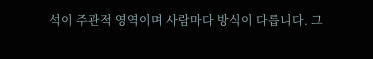석이 주관적 영역이며 사람마다 방식이 다릅니다. 그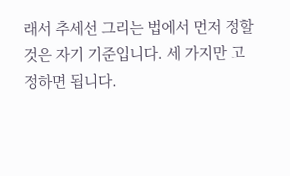래서 추세선 그리는 법에서 먼저 정할 것은 자기 기준입니다. 세 가지만 고정하면 됩니다.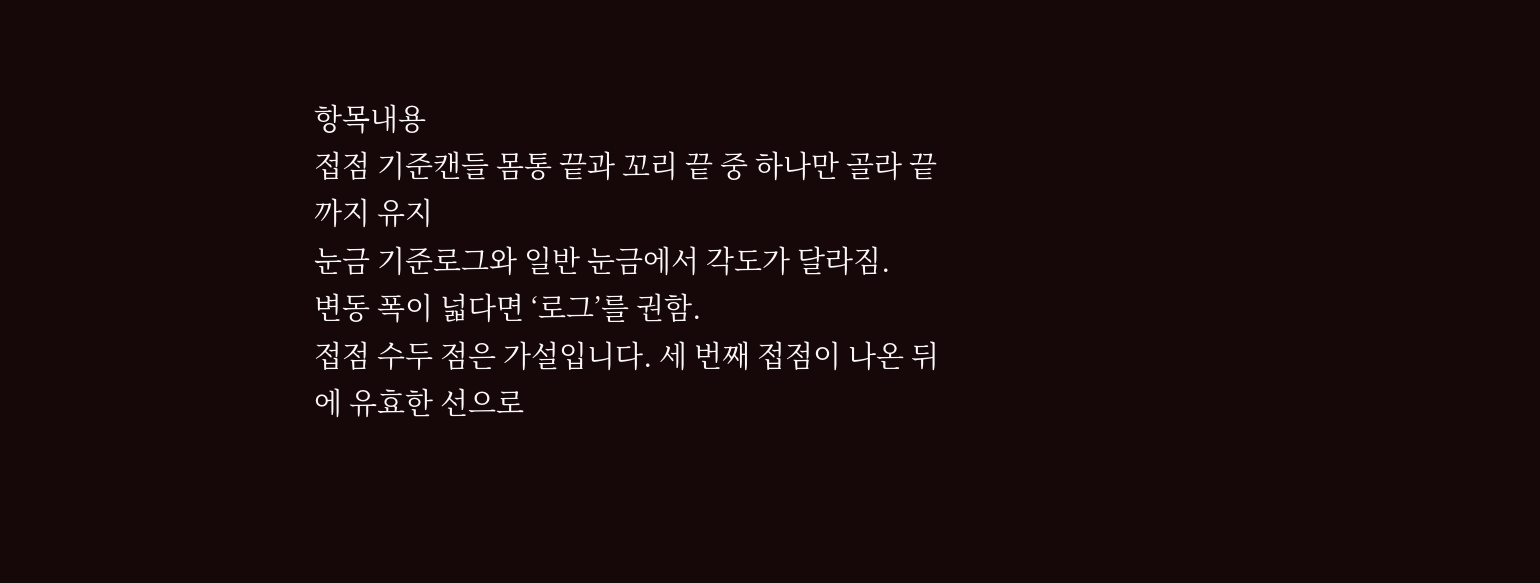항목내용
접점 기준캔들 몸통 끝과 꼬리 끝 중 하나만 골라 끝까지 유지
눈금 기준로그와 일반 눈금에서 각도가 달라짐.
변동 폭이 넓다면 ‘로그’를 권함.
접점 수두 점은 가설입니다. 세 번째 접점이 나온 뒤에 유효한 선으로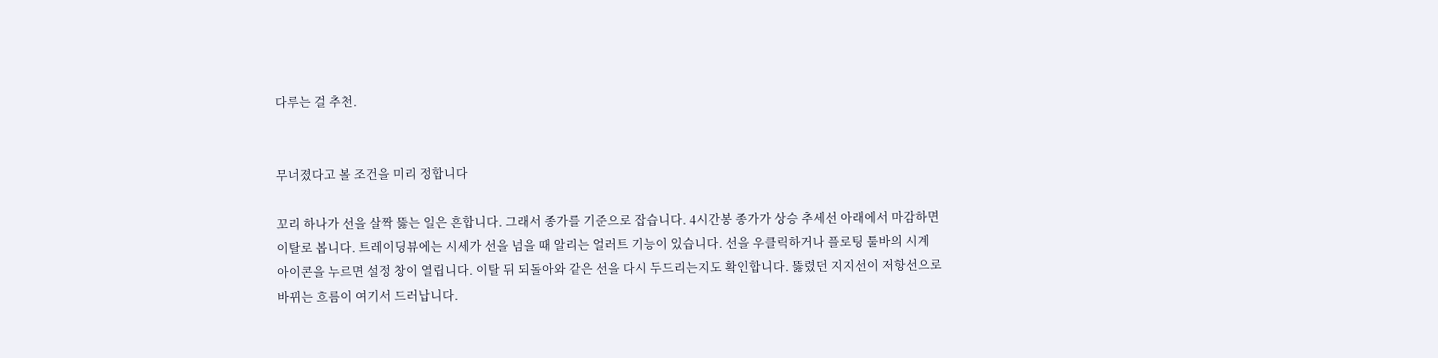다루는 걸 추천.


무너졌다고 볼 조건을 미리 정합니다

꼬리 하나가 선을 살짝 뚫는 일은 흔합니다. 그래서 종가를 기준으로 잡습니다. 4시간봉 종가가 상승 추세선 아래에서 마감하면 이탈로 봅니다. 트레이딩뷰에는 시세가 선을 넘을 때 알리는 얼러트 기능이 있습니다. 선을 우클릭하거나 플로팅 툴바의 시계 아이콘을 누르면 설정 창이 열립니다. 이탈 뒤 되돌아와 같은 선을 다시 두드리는지도 확인합니다. 뚫렸던 지지선이 저항선으로 바뀌는 흐름이 여기서 드러납니다.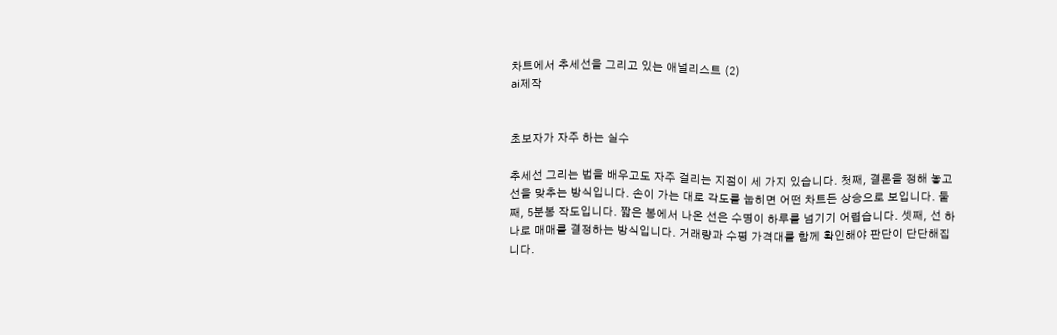차트에서 추세선을 그리고 있는 애널리스트 (2)
ai제작


초보자가 자주 하는 실수

추세선 그리는 법을 배우고도 자주 걸리는 지점이 세 가지 있습니다. 첫째, 결론을 정해 놓고 선을 맞추는 방식입니다. 손이 가는 대로 각도를 눕히면 어떤 차트든 상승으로 보입니다. 둘째, 5분봉 작도입니다. 짧은 봉에서 나온 선은 수명이 하루를 넘기기 어렵습니다. 셋째, 선 하나로 매매를 결정하는 방식입니다. 거래량과 수평 가격대를 함께 확인해야 판단이 단단해집니다.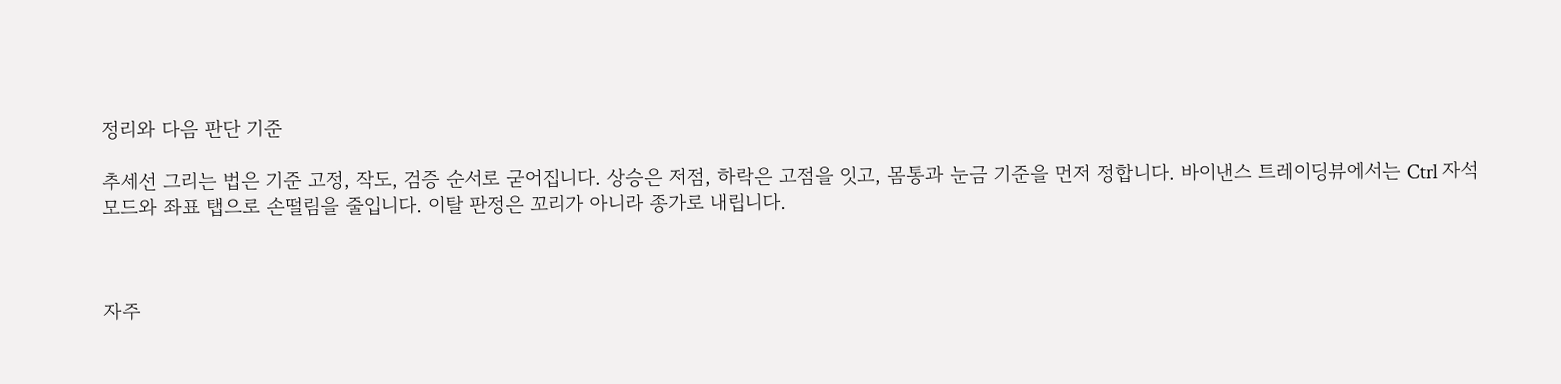정리와 다음 판단 기준

추세선 그리는 법은 기준 고정, 작도, 검증 순서로 굳어집니다. 상승은 저점, 하락은 고점을 잇고, 몸통과 눈금 기준을 먼저 정합니다. 바이낸스 트레이딩뷰에서는 Ctrl 자석 모드와 좌표 탭으로 손떨림을 줄입니다. 이탈 판정은 꼬리가 아니라 종가로 내립니다.



자주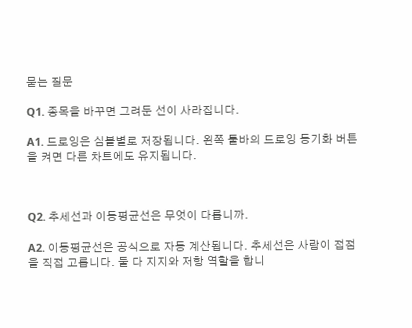묻는 질문

Q1. 종목을 바꾸면 그려둔 선이 사라집니다.

A1. 드로잉은 심볼별로 저장됩니다. 왼쪽 툴바의 드로잉 동기화 버튼을 켜면 다른 차트에도 유지됩니다.



Q2. 추세선과 이동평균선은 무엇이 다릅니까.

A2. 이동평균선은 공식으로 자동 계산됩니다. 추세선은 사람이 접점을 직접 고릅니다. 둘 다 지지와 저항 역할을 합니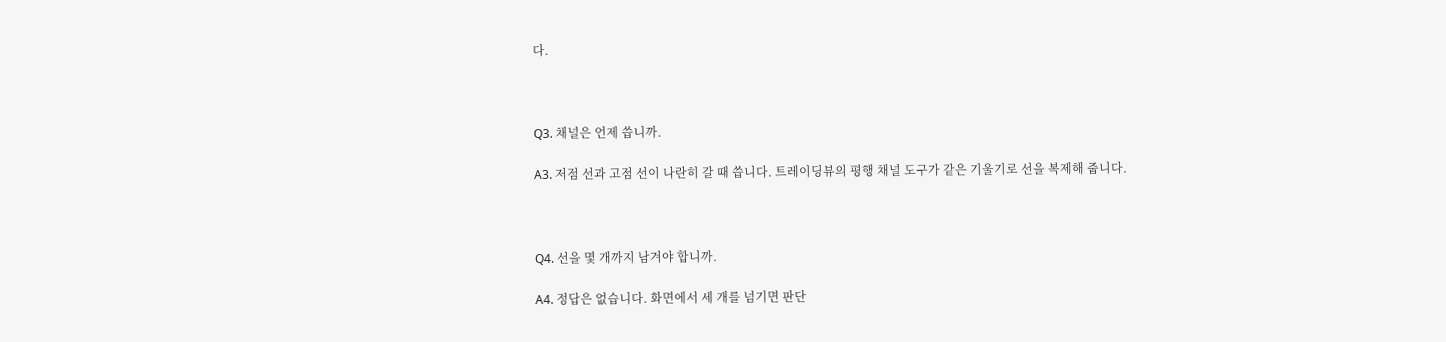다.



Q3. 채널은 언제 씁니까.

A3. 저점 선과 고점 선이 나란히 갈 때 씁니다. 트레이딩뷰의 평행 채널 도구가 같은 기울기로 선을 복제해 줍니다.



Q4. 선을 몇 개까지 남겨야 합니까.

A4. 정답은 없습니다. 화면에서 세 개를 넘기면 판단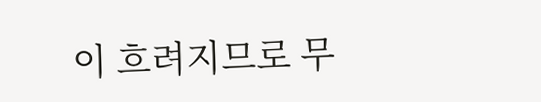이 흐려지므로 무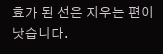효가 된 선은 지우는 편이 낫습니다.